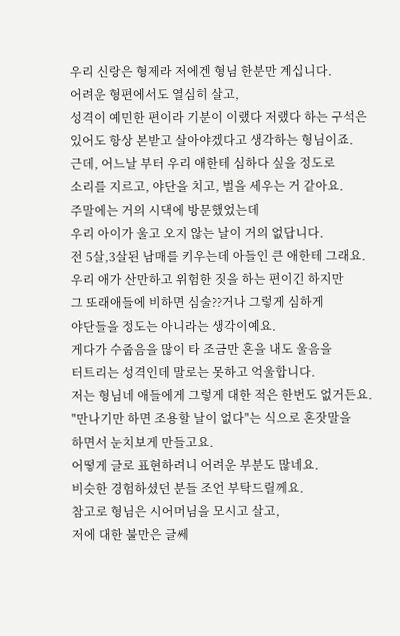우리 신랑은 형제라 저에겐 형님 한분만 계십니다.
어려운 형편에서도 열심히 살고,
성격이 예민한 편이라 기분이 이랬다 저랬다 하는 구석은
있어도 항상 본받고 살아야겠다고 생각하는 형님이죠.
근데, 어느날 부터 우리 애한테 심하다 싶을 정도로
소리를 지르고, 야단을 치고, 벌을 세우는 거 같아요.
주말에는 거의 시댁에 방문했었는데
우리 아이가 울고 오지 않는 날이 거의 없답니다.
전 5살,3살된 남매를 키우는데 아들인 큰 애한테 그래요.
우리 애가 산만하고 위험한 짓을 하는 편이긴 하지만
그 또래애들에 비하면 심술??거나 그렇게 심하게
야단들을 정도는 아니라는 생각이예요.
게다가 수줍음을 많이 타 조금만 혼을 내도 울음을
터트리는 성격인데 말로는 못하고 억울합니다.
저는 형님네 애들에게 그렇게 대한 적은 한번도 없거든요.
"만나기만 하면 조용할 날이 없다"는 식으로 혼잣말을
하면서 눈치보게 만들고요.
어떻게 글로 표현하려니 어려운 부분도 많네요.
비슷한 경험하셨던 분들 조언 부탁드릴께요.
참고로 형님은 시어머님을 모시고 살고,
저에 대한 불만은 글쎄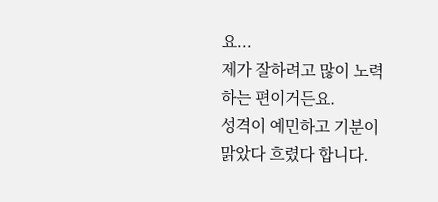요...
제가 잘하려고 많이 노력하는 편이거든요.
성격이 예민하고 기분이 맑았다 흐렸다 합니다.